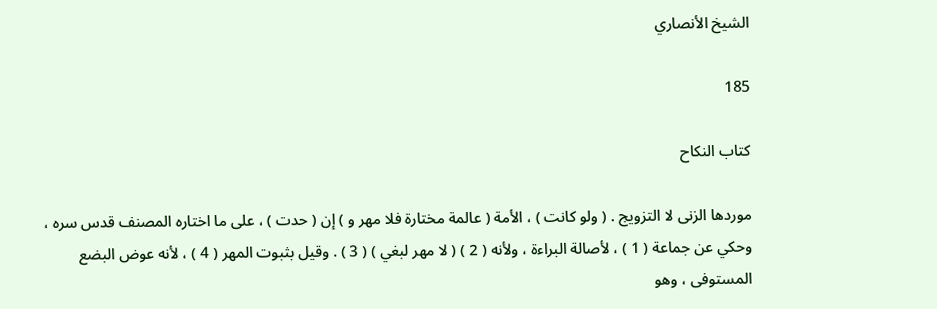الشيخ الأنصاري

185

كتاب النكاح

موردها الزنى لا التزويج . ( ولو كانت ) ، الأمة ( عالمة مختارة فلا مهر و ) إن ( حدت ) ، على ما اختاره المصنف قدس سره ، وحكي عن جماعة ( 1 ) ، لأصالة البراءة ، ولأنه ( 2 ) ( لا مهر لبغي ) ( 3 ) . وقيل بثبوت المهر ( 4 ) ، لأنه عوض البضع المستوفى ، وهو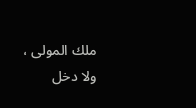ملك المولى ، ولا دخل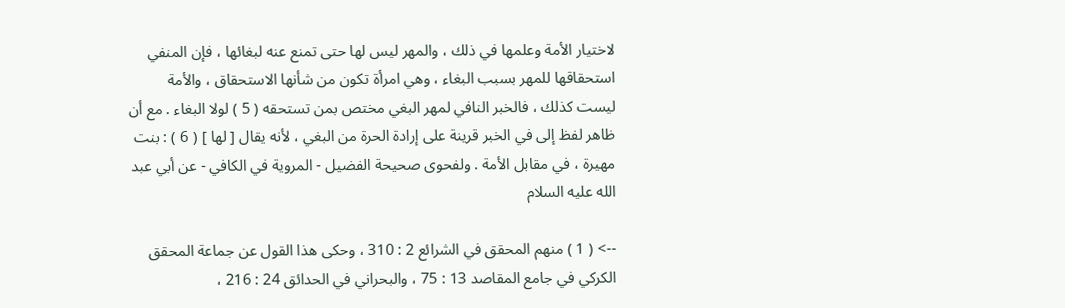لاختيار الأمة وعلمها في ذلك ، والمهر ليس لها حتى تمنع عنه لبغائها ، فإن المنفي استحقاقها للمهر بسبب البغاء ، وهي امرأة تكون من شأنها الاستحقاق ، والأمة ليست كذلك ، فالخبر النافي لمهر البغي مختص بمن تستحقه ( 5 ) لولا البغاء . مع أن ظاهر لفظ إلى في الخبر قرينة على إرادة الحرة من البغي ، لأنه يقال [ لها ] ( 6 ) : بنت مهيرة ، في مقابل الأمة . ولفحوى صحيحة الفضيل - المروية في الكافي - عن أبي عبد الله عليه السلام

--> ( 1 ) منهم المحقق في الشرائع 2 : 310 ، وحكى هذا القول عن جماعة المحقق الكركي في جامع المقاصد 13 : 75 ، والبحراني في الحدائق 24 : 216 ،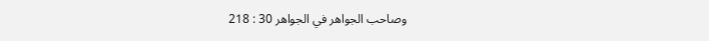وصاحب الجواهر في الجواهر 30 : 218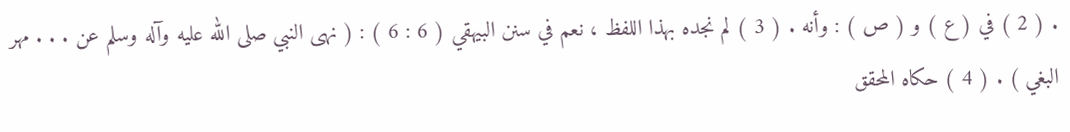. ( 2 ) في ( ع ) و ( ص ) : وأنه . ( 3 ) لم نجده بهذا اللفظ ، نعم في سنن البيهقي ( 6 : 6 ) : ( نهى النبي صلى الله عليه وآله وسلم عن . . . مهر البغي ) . ( 4 ) حكاه المحقق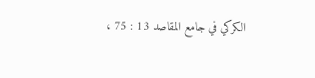الكركي في جامع المقاصد 13 : 75 ،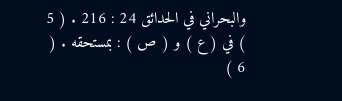والبحراني في الحدائق 24 : 216 . ( 5 ) في ( ع ) و ( ص ) : بمستحقه . ( 6 )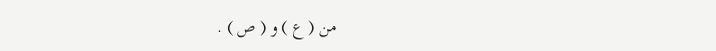من ( ع ) و ( ص ) .